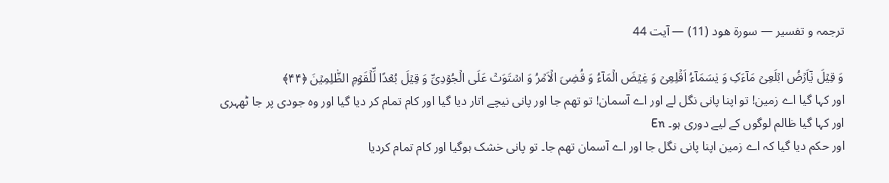ترجمہ و تفسیر — سورۃ هود (11) — آیت 44

وَ قِیۡلَ یٰۤاَرۡضُ ابۡلَعِیۡ مَآءَکِ وَ یٰسَمَآءُ اَقۡلِعِیۡ وَ غِیۡضَ الۡمَآءُ وَ قُضِیَ الۡاَمۡرُ وَ اسۡتَوَتۡ عَلَی الۡجُوۡدِیِّ وَ قِیۡلَ بُعۡدًا لِّلۡقَوۡمِ الظّٰلِمِیۡنَ ﴿۴۴﴾
اور کہا گیا اے زمین! تو اپنا پانی نگل لے اور اے آسمان! تو تھم جا اور پانی نیچے اتار دیا گیا اور کام تمام کر دیا گیا اور وہ جودی پر جا ٹھہری اور کہا گیا ظالم لوگوں کے لیے دوری ہو۔ En
اور حکم دیا گیا کہ اے زمین اپنا پانی نگل جا اور اے آسمان تھم جا۔ تو پانی خشک ہوگیا اور کام تمام کردیا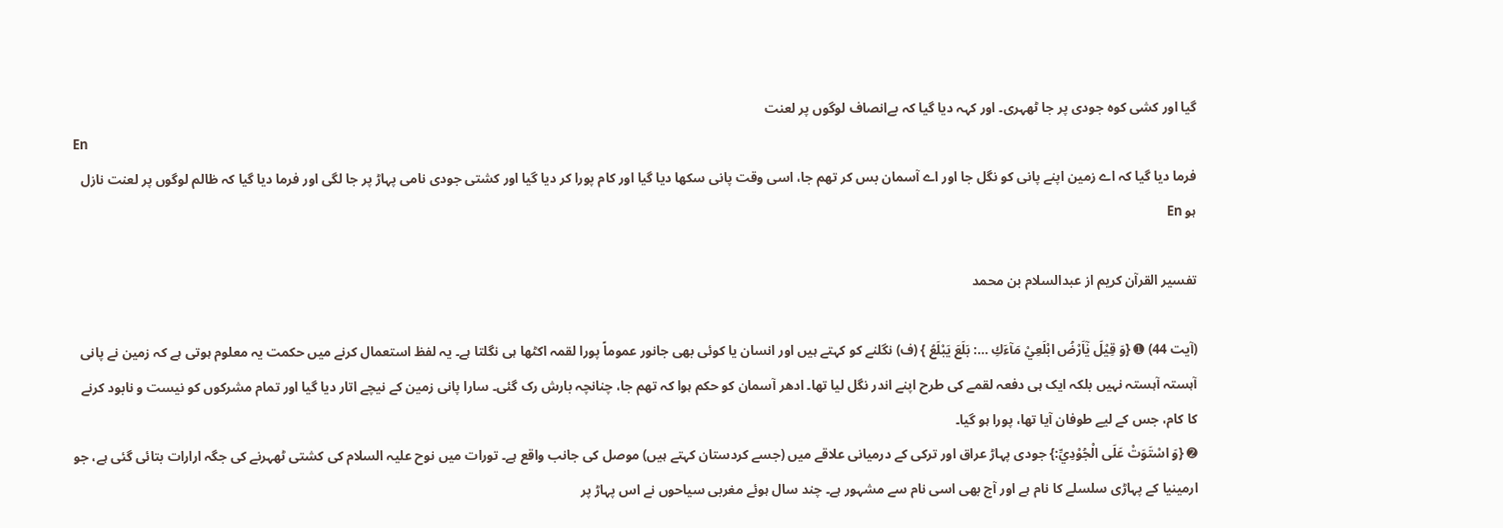گیا اور کشی کوہ جودی پر جا ٹھہری۔ اور کہہ دیا گیا کہ بےانصاف لوگوں پر لعنت
En
فرما دیا گیا کہ اے زمین اپنے پانی کو نگل جا اور اے آسمان بس کر تھم جا، اسی وقت پانی سکھا دیا گیا اور کام پورا کر دیا گیا اور کشتی جودی نامی پہاڑ پر جا لگی اور فرما دیا گیا کہ ظالم لوگوں پر لعنت نازل ہو En

تفسیر القرآن کریم از عبدالسلام بن محمد

(آیت 44) ➊ {وَ قِيْلَ يٰۤاَرْضُ ابْلَعِيْ مَآءَكِ …: بَلَعَ يَبْلَعُ } (ف) نگلنے کو کہتے ہیں اور انسان یا کوئی بھی جانور عموماً پورا لقمہ اکٹھا ہی نگلتا ہے۔ یہ لفظ استعمال کرنے میں حکمت یہ معلوم ہوتی ہے کہ زمین نے پانی آہستہ آہستہ نہیں بلکہ ایک ہی دفعہ لقمے کی طرح اپنے اندر نگل لیا تھا۔ ادھر آسمان کو حکم ہوا کہ تھم جا، چنانچہ بارش رک گئی۔ سارا پانی زمین کے نیچے اتار دیا گیا اور تمام مشرکوں کو نیست و نابود کرنے کا کام، جس کے لیے طوفان آیا تھا، پورا ہو گیا۔
➋ {وَ اسْتَوَتْ عَلَى الْجُوْدِيِّ:} جودی پہاڑ عراق اور ترکی کے درمیانی علاقے میں (جسے کردستان کہتے ہیں) موصل کی جانب واقع ہے۔ تورات میں نوح علیہ السلام کی کشتی ٹھہرنے کی جگہ ارارات بتائی گئی ہے، جو ارمینیا کے پہاڑی سلسلے کا نام ہے اور آج بھی اسی نام سے مشہور ہے۔ چند سال ہوئے مغربی سیاحوں نے اس پہاڑ پر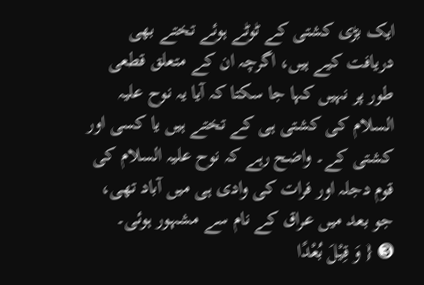ایک بڑی کشتی کے ٹوٹے ہوئے تختے بھی دریافت کیے ہیں، اگرچہ ان کے متعلق قطعی طور پر نہیں کہا جا سکتا کہ آیا یہ نوح علیہ السلام کی کشتی ہی کے تختے ہیں یا کسی اور کشتی کے۔ واضح رہے کہ نوح علیہ السلام کی قوم دجلہ اور فرات کی وادی ہی میں آباد تھی، جو بعد میں عراق کے نام سے مشہور ہوئی۔
➌ { وَ قِيْلَ بُعْدًا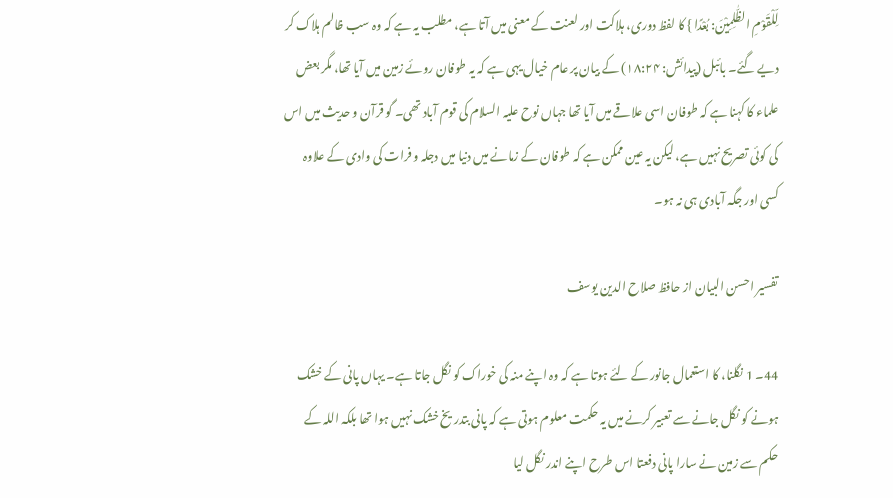لِّلْقَوْمِ الظّٰلِمِيْنَ: بُعْدًا } کا لفظ دوری، ہلاکت اور لعنت کے معنی میں آتا ہے، مطلب یہ ہے کہ وہ سب ظالم ہلاک کر دیے گئے۔ بائبل (پیدائش: ۱۸:۲۴) کے بیان پر عام خیال یہی ہے کہ یہ طوفان روئے زمین میں آیا تھا، مگر بعض علماء کا کہنا ہے کہ طوفان اسی علاقے میں آیا تھا جہاں نوح علیہ السلام کی قوم آباد تھی۔ گو قرآن و حدیث میں اس کی کوئی تصریح نہیں ہے، لیکن یہ عین ممکن ہے کہ طوفان کے زمانے میں دنیا میں دجلہ و فرات کی وادی کے علاوہ کسی اور جگہ آبادی ہی نہ ہو۔

تفسیر احسن البیان از حافظ صلاح الدین یوسف

44۔ 1 نگلنا، کا استعمال جانور کے لئے ہوتا ہے کہ وہ اپنے منہ کی خوراک کو نگل جاتا ہے۔ یہاں پانی کے خشک ہونے کو نگل جانے سے تعبیر کرنے میں یہ حکمت معلوم ہوتی ہے کہ پانی بتدریخ خشک نہیں ہوا تھا بلکہ اللہ کے حکم سے زمین نے سارا پانی دفعتا اس طرح اپنے اندر نگل لیا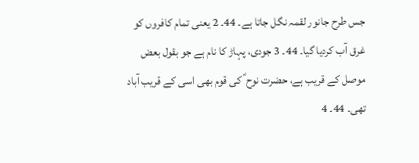جس طرح جانور لقمہ نگل جاتا ہے۔ 44۔ 2 یعنی تمام کافروں کو غرق آب کردیا گیا۔ 44۔ 3 جودی، پہاڑ کا نام ہے جو بقول بعض موصل کے قریب ہے، حضرت نوح ؑ کی قوم بھی اسی کے قریب آباد تھی۔ 44۔ 4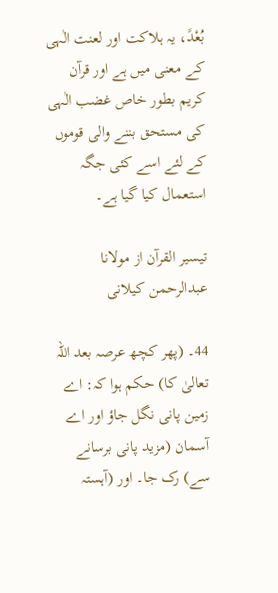بُعْدً، یہ ہلاکت اور لعنت الٰہی کے معنی میں ہے اور قرآن کریم بطور خاص غضب الٰہی کی مستحق بننے والی قوموں کے لئے اسے کئی جگہ استعمال کیا گیا ہے۔

تيسير القرآن از مولانا عبدالرحمن کیلانی

44۔ (پھر کچھ عرصہ بعد اللہ تعالیٰ کا) حکم ہوا کہ: اے زمین پانی نگل جاؤ اور اے آسمان (مزید پانی برسانے سے) رک جا۔ اور (آہستہ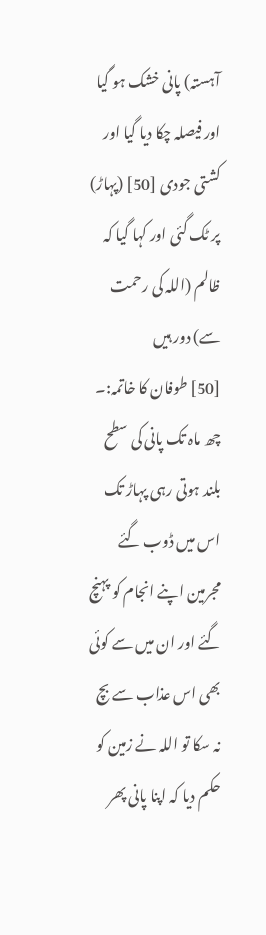آہستہ) پانی خشک ہو گیا اور فیصلہ چکا دیا گیا اور کشتی جودی [50] (پہاڑ) پر ٹک گئی اور کہا گیا کہ ظالم (اللہ کی رحمت سے) دور ہیں
[50] طوفان کا خاتمہ:۔
چھ ماہ تک پانی کی سطح بلند ہوتی رہی پہاڑ تک اس میں ڈوب گئے مجرمین اپنے انجام کو پہنچ گئے اور ان میں سے کوئی بھی اس عذاب سے بچ نہ سکا تو اللہ نے زمین کو حکم دیا کہ اپنا پانی پھر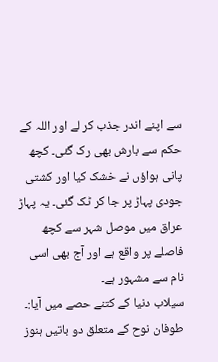سے اپنے اندر جذب کر لے اور اللہ کے حکم سے بارش بھی رک گئی۔ کچھ پانی ہواؤں نے خشک کیا اور کشتی جودی پہاڑ پر جا کر ٹک گئی۔ یہ پہاڑ عراق میں موصل شہر سے کچھ فاصلے پر واقع ہے اور آج بھی اسی نام سے مشہور ہے۔
سیلاب دنیا کے کتنے حصے میں آیا:۔
طوفان نوح کے متعلق دو باتیں ہنوز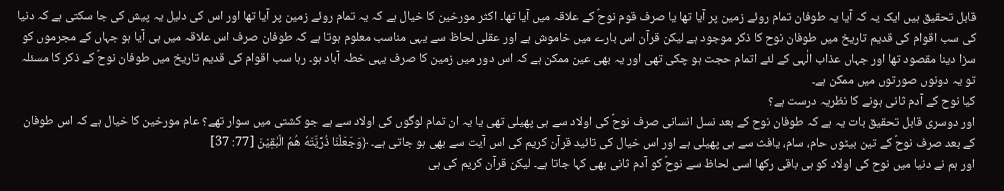قابل تحقیق ہیں ایک یہ کہ آیا یہ طوفان تمام روئے زمین پر آیا تھا یا صرف قوم نوحؑ کے علاقہ میں آیا تھا۔ اکثر مورخین کا خیال ہے کہ یہ تمام روئے زمین پر آیا تھا اور اس کی دلیل یہ پیش کی جا سکتی ہے کہ دنیا کی سب اقوام کی قدیم تاریخ میں طوفان نوح کا ذکر موجود ہے لیکن قرآن اس بارے میں خاموش ہے اور عقلی لحاظ سے یہی مناسب معلوم ہوتا ہے کہ طوفان صرف اس علاقہ میں ہی آیا ہو جہاں کے مجرموں کو سزا دینا مقصود تھا اور جہاں عذاب الٰہی کے لئے اتمام حجت ہو چکی تھی اور یہ بھی عین ممکن ہے کہ اس دور میں زمین کا صرف یہی خطہ آباد ہو۔ رہا سب اقوام کی قدیم تاریخ میں طوفان نوحؑ کے ذکر کا مسئلہ تو یہ دونوں صورتوں میں ممکن ہے۔
کیا نوح کے آدم ثانی ہونے کا نظریہ درست ہے؟
اور دوسری قابل تحقیق بات یہ ہے کہ طوفان نوح کے بعد نسل انسانی صرف نوحؑ کی اولاد سے ہی پھیلی تھی یا یہ ان تمام لوگوں کی اولاد سے ہے جو کشتی میں سوار تھے؟ عام مورخین کا خیال ہے کہ اس طوفان کے بعد صرف نوحؑ کے تین بیٹوں حام، سام، یافث سے ہی پھیلی ہے اور اس خیال کی تائید قرآن کریم کی اس آیت سے بھی ہو جاتی ہے۔ ﴿وَجَعَلْنَا ذُرِّيَّتَهٗ هُمُ الْبٰقِيْنَ [77: 37]
اور ہم نے دنیا میں نوح کی اولاد کو ہی باقی رکھا اسی لحاظ سے نوحؑ کو آدم ثانی بھی کہا جاتا ہے۔ لیکن قرآن کریم کی ہی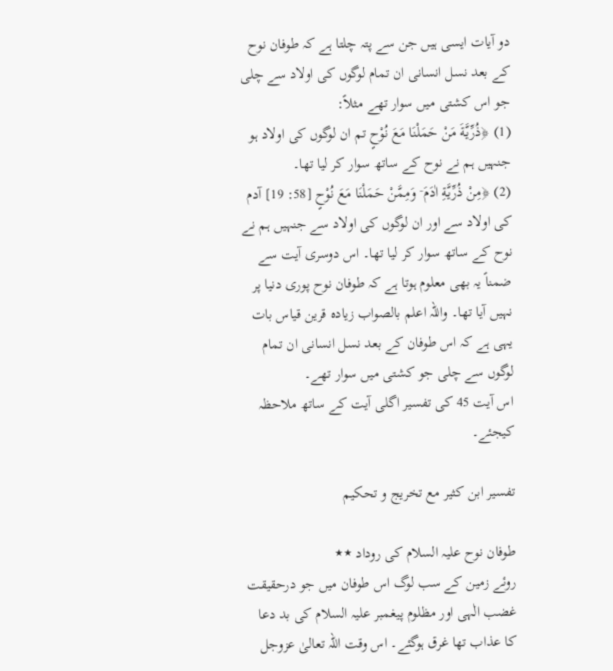دو آیات ایسی ہیں جن سے پتہ چلتا ہے کہ طوفان نوح کے بعد نسل انسانی ان تمام لوگوں کی اولاد سے چلی جو اس کشتی میں سوار تھے مثلاً:
(1) ﴿ذُرِّيَّةَ مَنْ حَمَلْنَا مَعَ نُوْحٍ تم ان لوگوں کی اولاد ہو جنہیں ہم نے نوح کے ساتھ سوار کر لیا تھا۔
(2) ﴿مِنْ ذُرِّيَّةِ اٰدَمَ ۤ وَمِمَّنْ حَمَلْنَا مَعَ نُوْحٍ [58: 19] آدم کی اولاد سے اور ان لوگوں کی اولاد سے جنہیں ہم نے نوح کے ساتھ سوار کر لیا تھا۔ اس دوسری آیت سے ضمناً یہ بھی معلوم ہوتا ہے کہ طوفان نوح پوری دنیا پر نہیں آیا تھا۔ واللہ اعلم بالصواب زیادہ قرین قیاس بات یہی ہے کہ اس طوفان کے بعد نسل انسانی ان تمام لوگوں سے چلی جو کشتی میں سوار تھے۔
اس آیت 45 کی تفسیر اگلی آیت کے ساتھ ملاحظہ کیجئے۔

تفسیر ابن کثیر مع تخریج و تحکیم

طوفان نوح علیہ السلام کی روداد ٭٭
روئے زمین کے سب لوگ اس طوفان میں جو درحقیقت غضب الٰہی اور مظلوم پیغمبر علیہ السلام کی بد دعا کا عذاب تھا غرق ہوگئے۔ اس وقت اللہ تعالیٰ عزوجل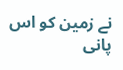نے زمین کو اس پانی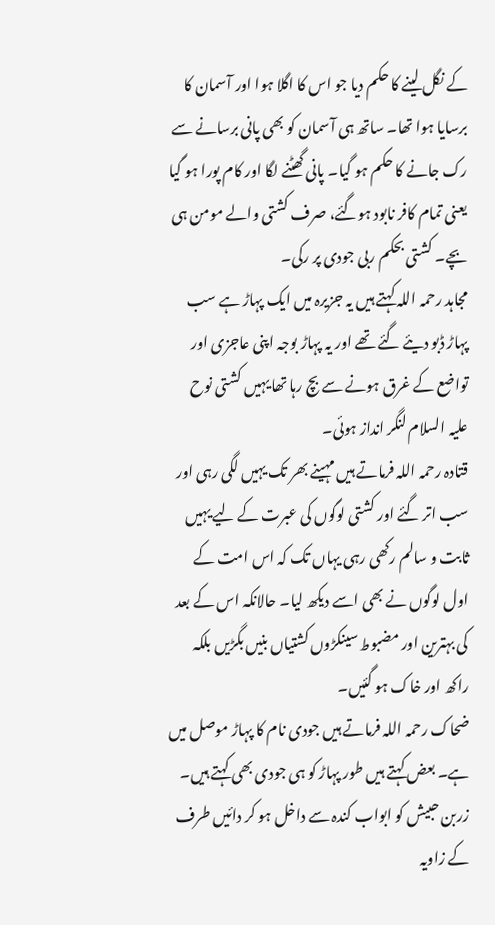کے نگل لینے کا حکم دیا جو اس کا اگلا ہوا اور آسمان کا برسایا ہوا تھا۔ ساتھ ہی آسمان کو بھی پانی برسانے سے رک جانے کا حکم ہو گیا۔ پانی گھٹنے لگا اور کام پورا ہو گیا یعنی تمام کافر نابود ہوگئے، صرف کشتی والے مومن ہی بچے۔ کشتی بحکم ربی جودی پر رکی۔
مجاہد رحمہ اللہ کہتے ہیں یہ جزیرہ میں ایک پہاڑ ہے سب پہاڑ ڈبو دیئے گئے تھے اور یہ پہاڑ بوجہ اپنی عاجزی اور تواضع کے غرق ہونے سے بچ رہا تھا یہیں کشتی نوح علیہ السلام لنگر انداز ہوئی۔
قتادہ رحمہ اللہ فرماتے ہیں مہینے بھر تک یہیں لگی رہی اور سب اتر گئے اور کشتی لوگوں کی عبرت کے لیے یہیں ثابت و سالم رکھی رہی یہاں تک کہ اس امت کے اول لوگوں نے بھی اسے دیکھ لیا۔ حالانکہ اس کے بعد کی بہترین اور مضبوط سینکڑوں کشتیاں بنیں بگڑیں بلکہ راکھ اور خاک ہو گئیں۔
ضحاک رحمہ اللہ فرماتے ہیں جودی نام کا پہاڑ موصل میں ہے۔ بعض کہتے ہیں طور پہاڑ کو ہی جودی بھی کہتے ہیں۔ زربن حبیش کو ابواب کندہ سے داخل ہو کر دائیں طرف کے زاویہ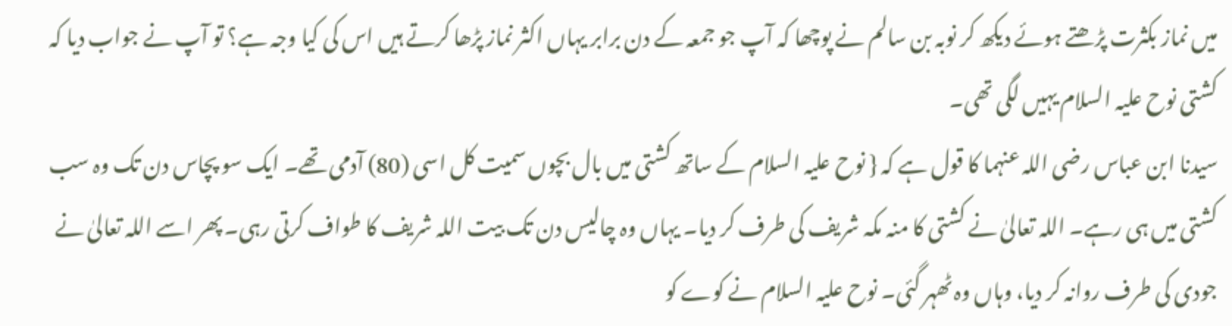میں نماز بکثرت پڑھتے ہوئے دیکھ کر نوبہ بن سالم نے پوچھا کہ آپ جو جمعہ کے دن برابر یہاں اکثر نماز پڑھا کرتے ہیں اس کی کیا وجہ ہے؟ تو آپ نے جواب دیا کہ کشتی نوح علیہ السلام یہیں لگی تھی۔
سیدنا ابن عباس رضی اللہ عنہما کا قول ہے کہ { نوح علیہ السلام کے ساتھ کشتی میں بال بچوں سمیت کل اسی (80) آدمی تھے۔ ایک سو پچاس دن تک وہ سب کشتی میں ہی رہے۔ اللہ تعالیٰ نے کشتی کا منہ مکہ شریف کی طرف کر دیا۔ یہاں وہ چالیس دن تک بیت اللہ شریف کا طواف کرتی رہی۔ پھر اسے اللہ تعالیٰ نے جودی کی طرف روانہ کر دیا، وہاں وہ ٹھہر گئی۔ نوح علیہ السلام نے کوے کو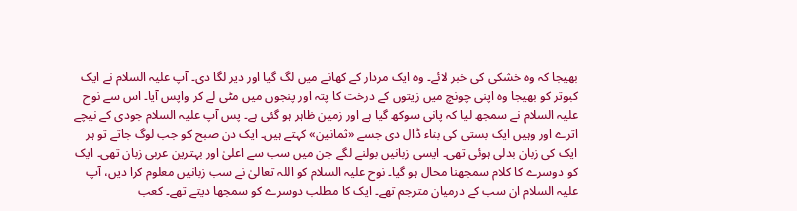بھیجا کہ وہ خشکی کی خبر لائے۔ وہ ایک مردار کے کھانے میں لگ گیا اور دیر لگا دی۔ آپ علیہ السلام نے ایک کبوتر کو بھیجا وہ اپنی چونچ میں زیتوں کے درخت کا پتہ اور پنجوں میں مٹی لے کر واپس آیا۔ اس سے نوح علیہ السلام نے سمجھ لیا کہ پانی سوکھ گیا ہے اور زمین ظاہر ہو گئی ہے۔ پس آپ علیہ السلام جودی کے نیچے اترے اور وہیں ایک بستی کی بناء ڈال دی جسے «ثمانین» کہتے ہیں۔ ایک دن صبح کو جب لوگ جاتے تو ہر ایک کی زبان بدلی ہوئی تھی۔ ایسی زبانیں بولنے لگے جن میں سب سے اعلیٰ اور بہترین عربی زبان تھی۔ ایک کو دوسرے کا کلام سمجھنا محال ہو گیا۔ نوح علیہ السلام کو اللہ تعالیٰ نے سب زبانیں معلوم کرا دیں، آپ علیہ السلام ان سب کے درمیان مترجم تھے۔ ایک کا مطلب دوسرے کو سمجھا دیتے تھے۔ کعب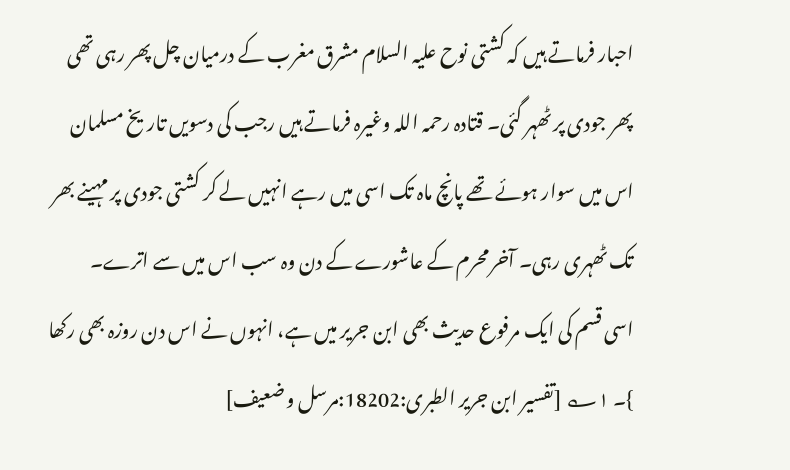احبار فرماتے ہیں کہ کشتی نوح علیہ السلام مشرق مغرب کے درمیان چل پھر رہی تھی پھر جودی پر ٹھہر گئی۔ قتادہ رحمہ اللہ وغیرہ فرماتے ہیں رجب کی دسویں تاریخ مسلمان اس میں سوار ہوئے تھے پانچ ماہ تک اسی میں رہے انہیں لے کر کشتی جودی پر مہینے بھر تک ٹھہری رہی۔ آخر محرم کے عاشورے کے دن وہ سب اس میں سے اترے۔
اسی قسم کی ایک مرفوع حدیث بھی ابن جریر میں ہے، انہوں نے اس دن روزہ بھی رکھا }۔ ۱؎ [تفسیر ابن جریر الطبری:18202:مرسل و ضعیف]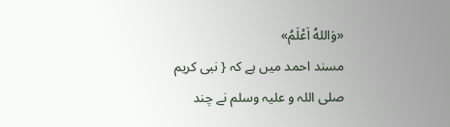«وَاللهُ اَعْلَمُ»
مسند احمد میں ہے کہ { نبی کریم صلی اللہ و علیہ وسلم نے چند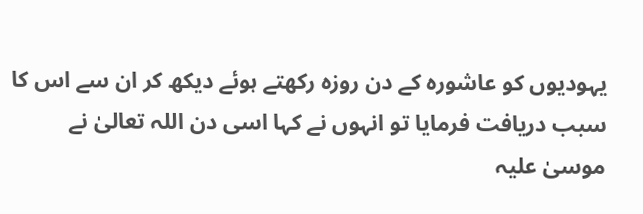یہودیوں کو عاشورہ کے دن روزہ رکھتے ہوئے دیکھ کر ان سے اس کا سبب دریافت فرمایا تو انہوں نے کہا اسی دن اللہ تعالیٰ نے موسیٰ علیہ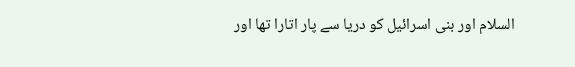السلام اور بنی اسرائیل کو دریا سے پار اتارا تھا اور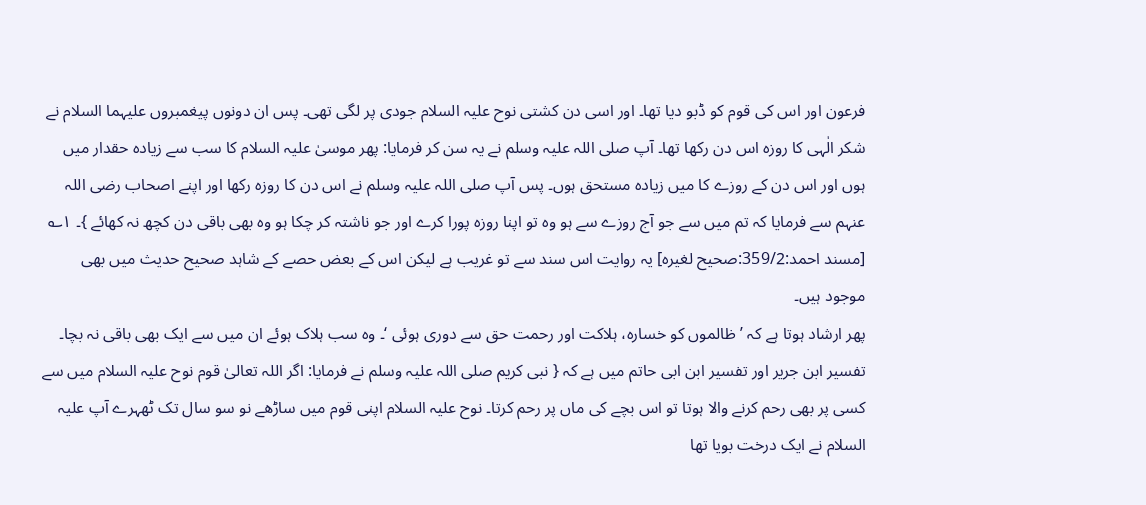فرعون اور اس کی قوم کو ڈبو دیا تھا۔ اور اسی دن کشتی نوح علیہ السلام جودی پر لگی تھی۔ پس ان دونوں پیغمبروں علیہما السلام نے شکر الٰہی کا روزہ اس دن رکھا تھا۔ آپ صلی اللہ علیہ وسلم نے یہ سن کر فرمایا: پھر موسیٰ علیہ السلام کا سب سے زیادہ حقدار میں ہوں اور اس دن کے روزے کا میں زیادہ مستحق ہوں۔ پس آپ صلی اللہ علیہ وسلم نے اس دن کا روزہ رکھا اور اپنے اصحاب رضی اللہ عنہم سے فرمایا کہ تم میں سے جو آج روزے سے ہو وہ تو اپنا روزہ پورا کرے اور جو ناشتہ کر چکا ہو وہ بھی باقی دن کچھ نہ کھائے }۔ ۱؎ [مسند احمد:359/2:صحیح لغیره] یہ روایت اس سند سے تو غریب ہے لیکن اس کے بعض حصے کے شاہد صحیح حدیث میں بھی موجود ہیں۔
پھر ارشاد ہوتا ہے کہ ’ ظالموں کو خسارہ، ہلاکت اور رحمت حق سے دوری ہوئی ‘۔ وہ سب ہلاک ہوئے ان میں سے ایک بھی باقی نہ بچا۔
تفسیر ابن جریر اور تفسیر ابن ابی حاتم میں ہے کہ { نبی کریم صلی اللہ علیہ وسلم نے فرمایا: اگر اللہ تعالیٰ قوم نوح علیہ السلام میں سے کسی پر بھی رحم کرنے والا ہوتا تو اس بچے کی ماں پر رحم کرتا۔ نوح علیہ السلام اپنی قوم میں ساڑھے نو سو سال تک ٹھہرے آپ علیہ السلام نے ایک درخت بویا تھا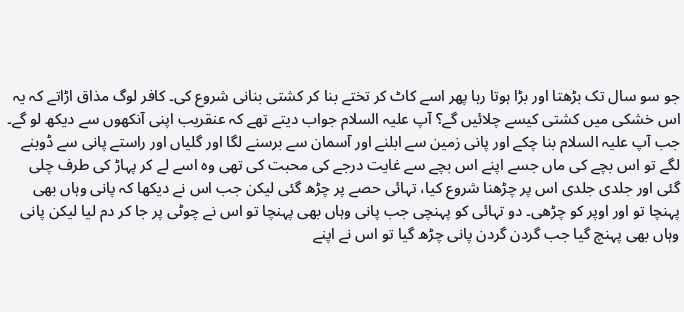جو سو سال تک بڑھتا اور بڑا ہوتا رہا پھر اسے کاٹ کر تختے بنا کر کشتی بنانی شروع کی۔ کافر لوگ مذاق اڑاتے کہ یہ اس خشکی میں کشتی کیسے چلائیں گے؟ آپ علیہ السلام جواب دیتے تھے کہ عنقریب اپنی آنکھوں سے دیکھ لو گے۔ جب آپ علیہ السلام بنا چکے اور پانی زمین سے ابلنے اور آسمان سے برسنے لگا اور گلیاں اور راستے پانی سے ڈوبنے لگے تو اس بچے کی ماں جسے اپنے اس بچے سے غایت درجے کی محبت کی تھی وہ اسے لے کر پہاڑ کی طرف چلی گئی اور جلدی جلدی اس پر چڑھنا شروع کیا، تہائی حصے پر چڑھ گئی لیکن جب اس نے دیکھا کہ پانی وہاں بھی پہنچا تو اور اوپر کو چڑھی۔ دو تہائی کو پہنچی جب پانی وہاں بھی پہنچا تو اس نے چوٹی پر جا کر دم لیا لیکن پانی وہاں بھی پہنچ گیا جب گردن گردن پانی چڑھ گیا تو اس نے اپنے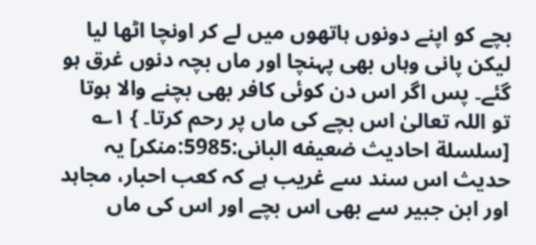بچے کو اپنے دونوں ہاتھوں میں لے کر اونچا اٹھا لیا لیکن پانی وہاں بھی پہنچا اور ماں بچہ دنوں غرق ہو گئے۔ پس اگر اس دن کوئی کافر بھی بچنے والا ہوتا تو اللہ تعالیٰ اس بچے کی ماں پر رحم کرتا۔ } ۱؎ [سلسلة احادیث ضعیفه البانی:5985:منکر] یہ حدیث اس سند سے غریب ہے کہ کعب احبار، مجاہد اور ابن جبیر سے بھی اس بچے اور اس کی ماں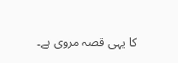کا یہی قصہ مروی ہے۔